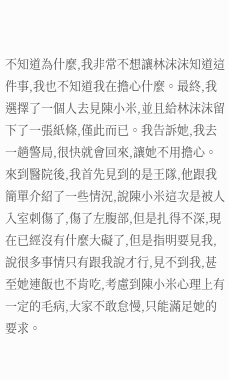不知道為什麼,我非常不想讓林沫沫知道這件事,我也不知道我在擔心什麼。最終,我選擇了一個人去見陳小米,並且給林沫沫留下了一張紙條,僅此而已。我告訴她,我去一趟警局,很快就會回來,讓她不用擔心。
來到醫院後,我首先見到的是王隊,他跟我簡單介紹了一些情況,說陳小米這次是被人入室刺傷了,傷了左腹部,但是扎得不深,現在已經沒有什麼大礙了,但是指明要見我,說很多事情只有跟我說才行,見不到我,甚至她連飯也不肯吃,考慮到陳小米心理上有一定的毛病,大家不敢怠慢,只能滿足她的要求。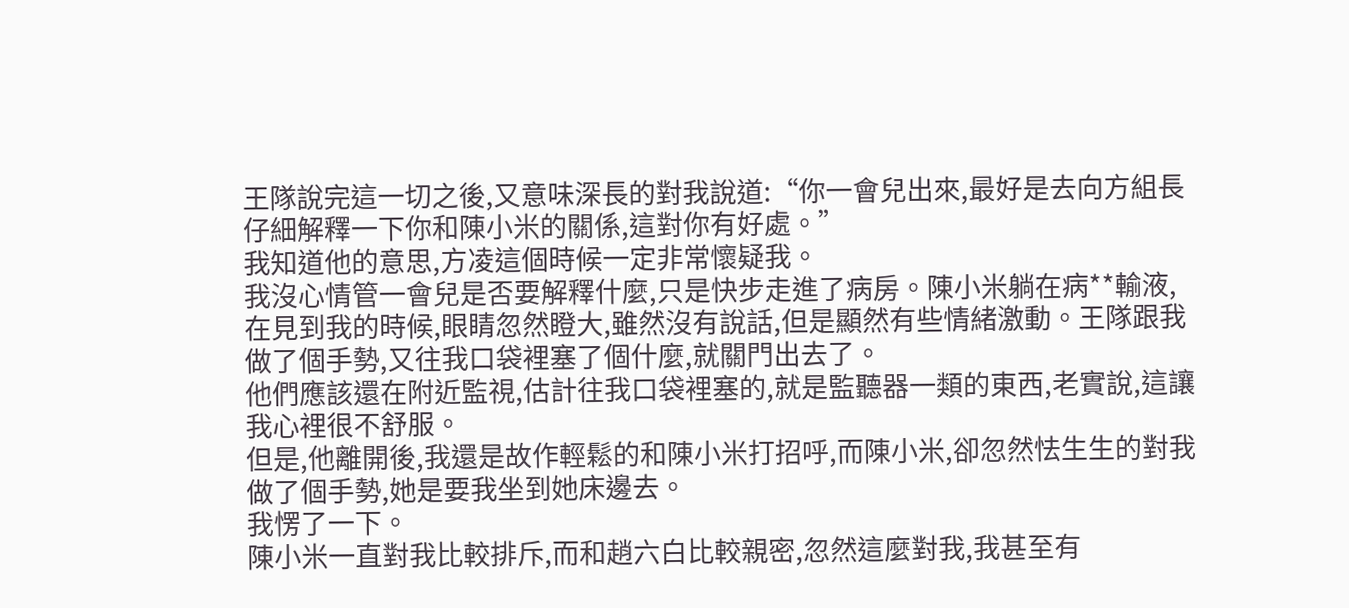王隊說完這一切之後,又意味深長的對我說道:“你一會兒出來,最好是去向方組長仔細解釋一下你和陳小米的關係,這對你有好處。”
我知道他的意思,方凌這個時候一定非常懷疑我。
我沒心情管一會兒是否要解釋什麼,只是快步走進了病房。陳小米躺在病**輸液,在見到我的時候,眼睛忽然瞪大,雖然沒有說話,但是顯然有些情緒激動。王隊跟我做了個手勢,又往我口袋裡塞了個什麼,就關門出去了。
他們應該還在附近監視,估計往我口袋裡塞的,就是監聽器一類的東西,老實說,這讓我心裡很不舒服。
但是,他離開後,我還是故作輕鬆的和陳小米打招呼,而陳小米,卻忽然怯生生的對我做了個手勢,她是要我坐到她床邊去。
我愣了一下。
陳小米一直對我比較排斥,而和趙六白比較親密,忽然這麼對我,我甚至有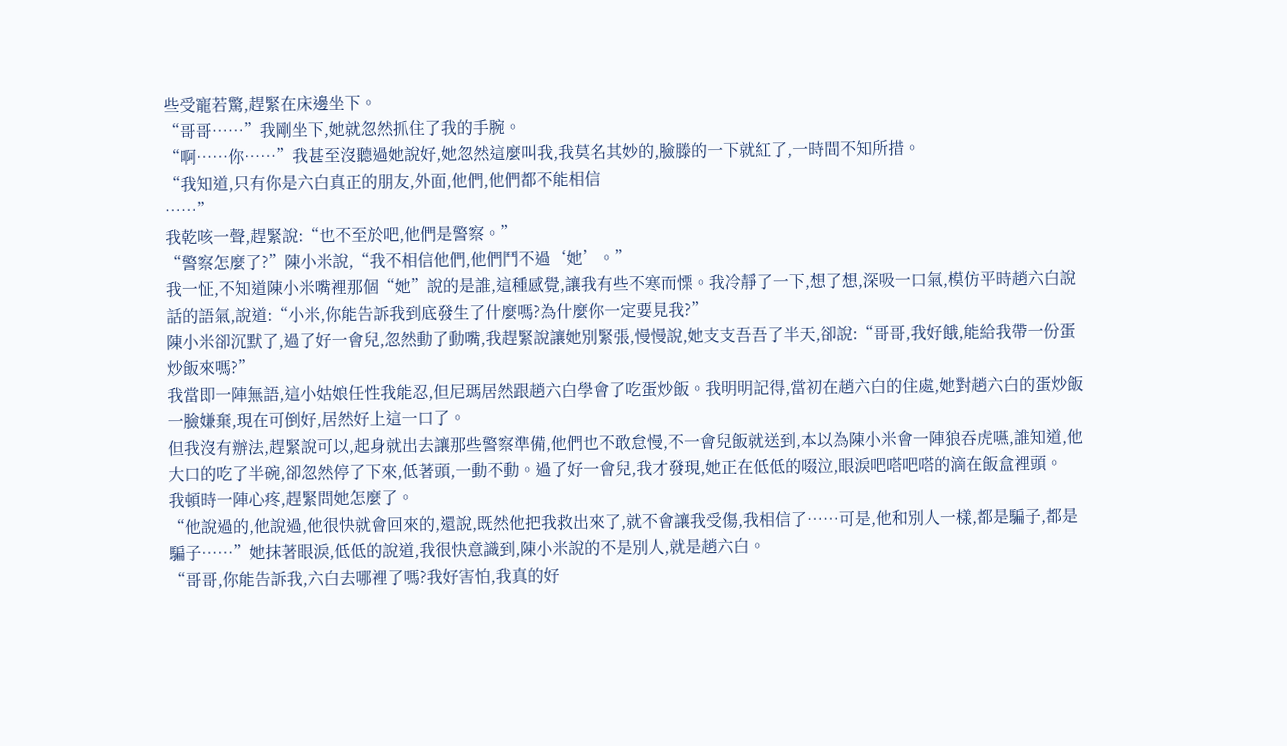些受寵若驚,趕緊在床邊坐下。
“哥哥……”我剛坐下,她就忽然抓住了我的手腕。
“啊……你……”我甚至沒聽過她說好,她忽然這麼叫我,我莫名其妙的,臉滕的一下就紅了,一時間不知所措。
“我知道,只有你是六白真正的朋友,外面,他們,他們都不能相信
……”
我乾咳一聲,趕緊說:“也不至於吧,他們是警察。”
“警察怎麼了?”陳小米說,“我不相信他們,他們鬥不過‘她’。”
我一怔,不知道陳小米嘴裡那個“她”說的是誰,這種感覺,讓我有些不寒而慄。我冷靜了一下,想了想,深吸一口氣,模仿平時趙六白說話的語氣,說道:“小米,你能告訴我到底發生了什麼嗎?為什麼你一定要見我?”
陳小米卻沉默了,過了好一會兒,忽然動了動嘴,我趕緊說讓她別緊張,慢慢說,她支支吾吾了半天,卻說:“哥哥,我好餓,能給我帶一份蛋炒飯來嗎?”
我當即一陣無語,這小姑娘任性我能忍,但尼瑪居然跟趙六白學會了吃蛋炒飯。我明明記得,當初在趙六白的住處,她對趙六白的蛋炒飯一臉嫌棄,現在可倒好,居然好上這一口了。
但我沒有辦法,趕緊說可以,起身就出去讓那些警察準備,他們也不敢怠慢,不一會兒飯就送到,本以為陳小米會一陣狼吞虎嚥,誰知道,他大口的吃了半碗,卻忽然停了下來,低著頭,一動不動。過了好一會兒,我才發現,她正在低低的啜泣,眼淚吧嗒吧嗒的滴在飯盒裡頭。
我頓時一陣心疼,趕緊問她怎麼了。
“他說過的,他說過,他很快就會回來的,還說,既然他把我救出來了,就不會讓我受傷,我相信了……可是,他和別人一樣,都是騙子,都是騙子……”她抹著眼淚,低低的說道,我很快意識到,陳小米說的不是別人,就是趙六白。
“哥哥,你能告訴我,六白去哪裡了嗎?我好害怕,我真的好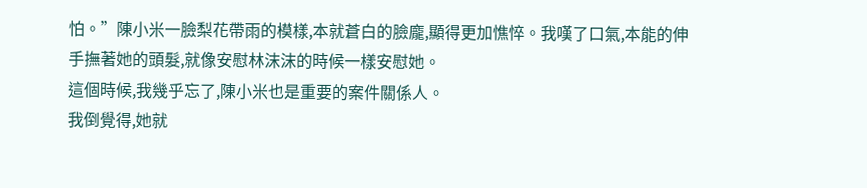怕。”陳小米一臉梨花帶雨的模樣,本就蒼白的臉龐,顯得更加憔悴。我嘆了口氣,本能的伸手撫著她的頭髮,就像安慰林沫沫的時候一樣安慰她。
這個時候,我幾乎忘了,陳小米也是重要的案件關係人。
我倒覺得,她就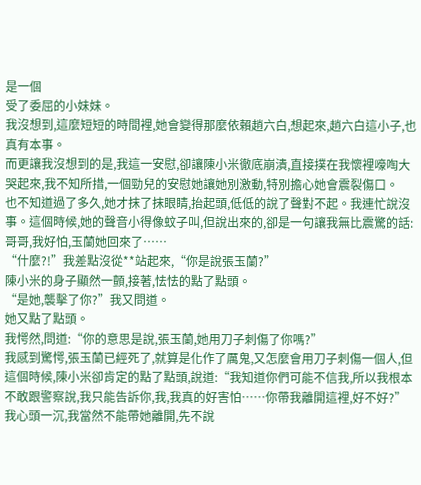是一個
受了委屈的小妹妹。
我沒想到,這麼短短的時間裡,她會變得那麼依賴趙六白,想起來,趙六白這小子,也真有本事。
而更讓我沒想到的是,我這一安慰,卻讓陳小米徹底崩潰,直接撲在我懷裡嚎啕大哭起來,我不知所措,一個勁兒的安慰她讓她別激動,特別擔心她會震裂傷口。
也不知道過了多久,她才抹了抹眼睛,抬起頭,低低的說了聲對不起。我連忙說沒事。這個時候,她的聲音小得像蚊子叫,但說出來的,卻是一句讓我無比震驚的話:哥哥,我好怕,玉蘭她回來了……
“什麼?!”我差點沒從**站起來,“你是說張玉蘭?”
陳小米的身子顯然一顫,接著,怯怯的點了點頭。
“是她,襲擊了你?”我又問道。
她又點了點頭。
我愕然,問道:“你的意思是說,張玉蘭,她用刀子刺傷了你嗎?”
我感到驚愕,張玉蘭已經死了,就算是化作了厲鬼,又怎麼會用刀子刺傷一個人,但這個時候,陳小米卻肯定的點了點頭,說道:“我知道你們可能不信我,所以我根本不敢跟警察說,我只能告訴你,我,我真的好害怕……你帶我離開這裡,好不好?”
我心頭一沉,我當然不能帶她離開,先不說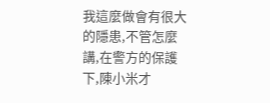我這麼做會有很大的隱患,不管怎麼講,在警方的保護下,陳小米才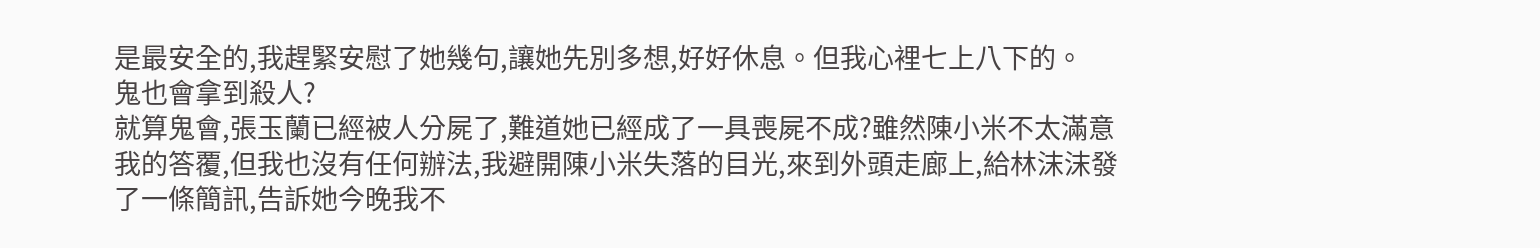是最安全的,我趕緊安慰了她幾句,讓她先別多想,好好休息。但我心裡七上八下的。
鬼也會拿到殺人?
就算鬼會,張玉蘭已經被人分屍了,難道她已經成了一具喪屍不成?雖然陳小米不太滿意我的答覆,但我也沒有任何辦法,我避開陳小米失落的目光,來到外頭走廊上,給林沫沫發了一條簡訊,告訴她今晚我不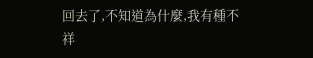回去了,不知道為什麼,我有種不祥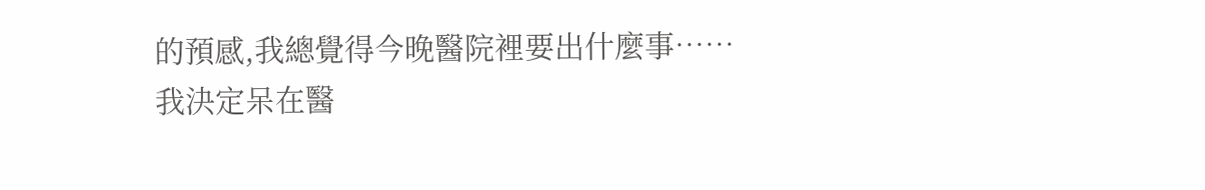的預感,我總覺得今晚醫院裡要出什麼事……
我決定呆在醫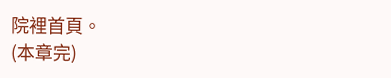院裡首頁。
(本章完)